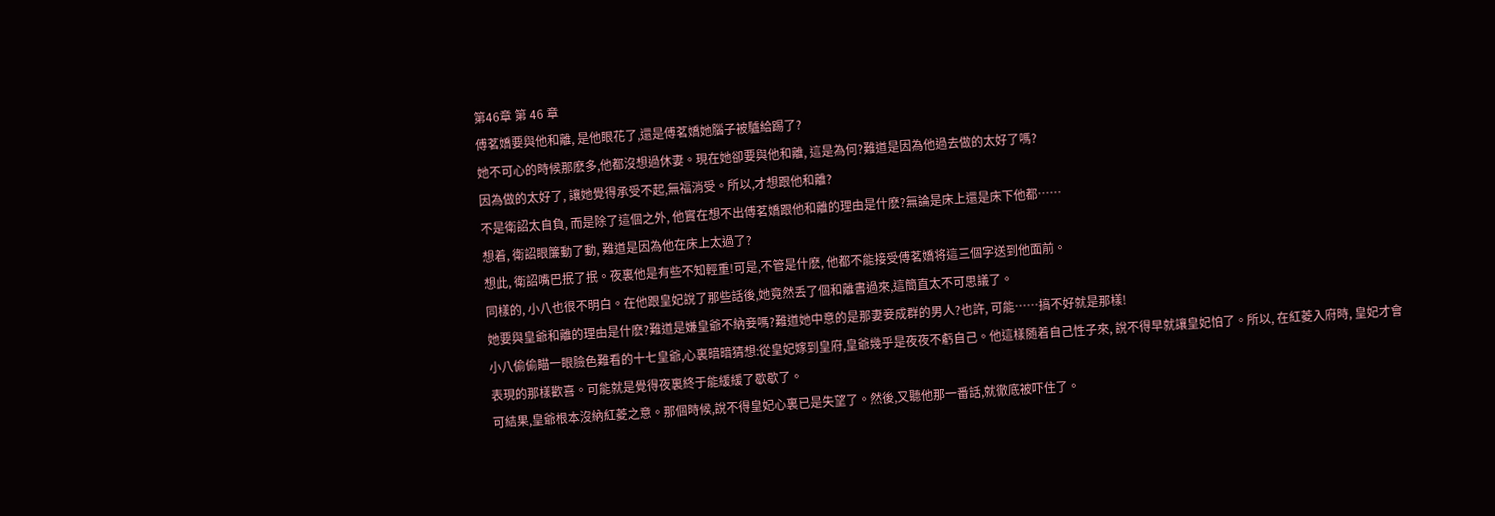第46章 第 46 章
傅茗嬌要與他和離, 是他眼花了,還是傅茗嬌她腦子被驢給踢了?
她不可心的時候那麽多,他都沒想過休妻。現在她卻要與他和離, 這是為何?難道是因為他過去做的太好了嗎?
因為做的太好了, 讓她覺得承受不起,無福消受。所以,才想跟他和離?
不是衛詔太自負, 而是除了這個之外, 他實在想不出傅茗嬌跟他和離的理由是什麽?無論是床上還是床下他都……
想着, 衛詔眼簾動了動, 難道是因為他在床上太過了?
想此, 衛詔嘴巴抿了抿。夜裏他是有些不知輕重!可是,不管是什麽, 他都不能接受傅茗嬌将這三個字送到他面前。
同樣的, 小八也很不明白。在他跟皇妃說了那些話後,她竟然丢了個和離書過來,這簡直太不可思議了。
她要與皇爺和離的理由是什麽?難道是嫌皇爺不納妾嗎?難道她中意的是那妻妾成群的男人?也許, 可能……搞不好就是那樣!
小八偷偷瞄一眼臉色難看的十七皇爺,心裏暗暗猜想:從皇妃嫁到皇府,皇爺幾乎是夜夜不虧自己。他這樣随着自己性子來, 說不得早就讓皇妃怕了。所以, 在紅菱入府時, 皇妃才會表現的那樣歡喜。可能就是覺得夜裏終于能緩緩了歇歇了。
可結果,皇爺根本沒納紅菱之意。那個時候,說不得皇妃心裏已是失望了。然後,又聽他那一番話,就徹底被吓住了。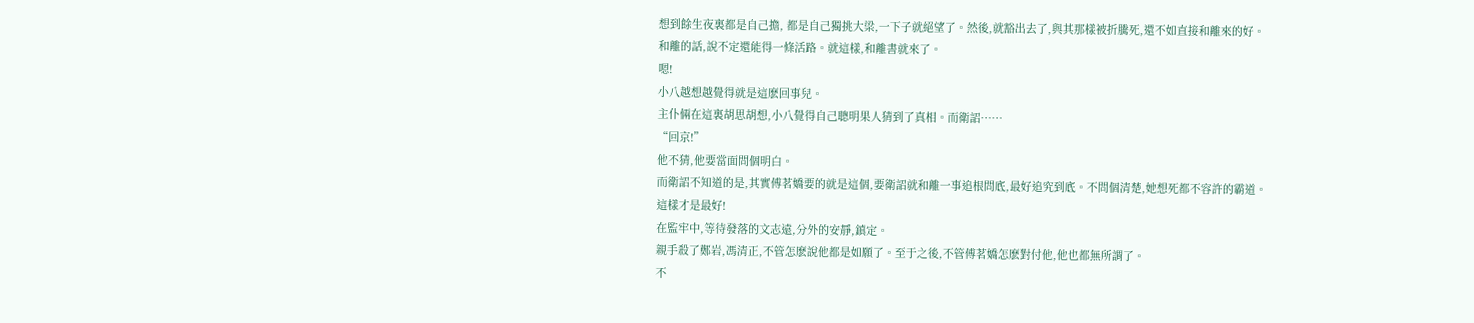想到餘生夜裏都是自己擔, 都是自己獨挑大梁,一下子就絕望了。然後,就豁出去了,與其那樣被折騰死,還不如直接和離來的好。
和離的話,說不定還能得一條活路。就這樣,和離書就來了。
嗯!
小八越想越覺得就是這麽回事兒。
主仆倆在這裏胡思胡想,小八覺得自己聰明果人猜到了真相。而衛詔……
“回京!”
他不猜,他要當面問個明白。
而衛詔不知道的是,其實傅茗嬌要的就是這個,要衛詔就和離一事追根問底,最好追究到底。不問個清楚,她想死都不容許的霸道。
這樣才是最好!
在監牢中,等待發落的文志遠,分外的安靜,鎮定。
親手殺了鄭岩,馮清正,不管怎麽說他都是如願了。至于之後,不管傅茗嬌怎麽對付他,他也都無所謂了。
不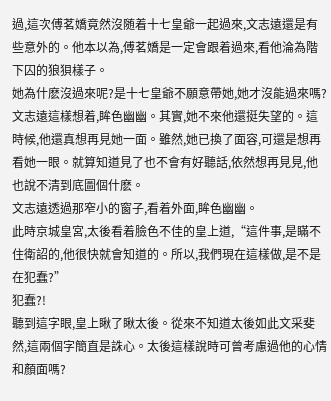過,這次傅茗嬌竟然沒随着十七皇爺一起過來,文志遠還是有些意外的。他本以為,傅茗嬌是一定會跟着過來,看他淪為階下囚的狼狽樣子。
她為什麽沒過來呢?是十七皇爺不願意帶她,她才沒能過來嗎?
文志遠這樣想着,眸色幽幽。其實,她不來他還挺失望的。這時候,他還真想再見她一面。雖然,她已換了面容,可還是想再看她一眼。就算知道見了也不會有好聽話,依然想再見見,他也說不清到底圖個什麽。
文志遠透過那窄小的窗子,看着外面,眸色幽幽。
此時京城皇宮,太後看着臉色不佳的皇上道,“這件事,是瞞不住衛詔的,他很快就會知道的。所以,我們現在這樣做,是不是在犯蠢?”
犯蠢?!
聽到這字眼,皇上瞅了瞅太後。從來不知道太後如此文采斐然,這兩個字簡直是誅心。太後這樣說時可曾考慮過他的心情和顏面嗎?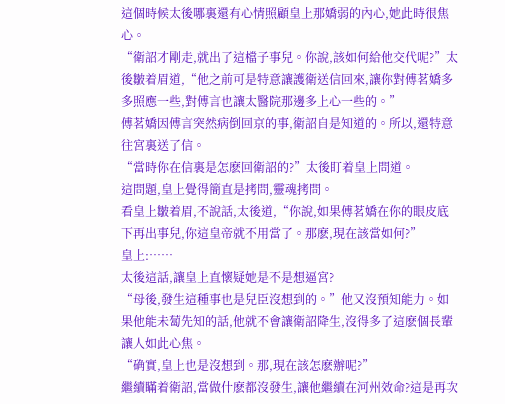這個時候太後哪裏還有心情照顧皇上那嬌弱的內心,她此時很焦心。
“衛詔才剛走,就出了這檔子事兒。你說,該如何給他交代呢?”太後皺着眉道,“他之前可是特意讓護衛送信回來,讓你對傅茗嬌多多照應一些,對傅言也讓太醫院那邊多上心一些的。”
傅茗嬌因傅言突然病倒回京的事,衛詔自是知道的。所以,還特意往宮裏送了信。
“當時你在信裏是怎麽回衛詔的?”太後盯着皇上問道。
這問題,皇上覺得簡直是拷問,靈魂拷問。
看皇上皺着眉,不說話,太後道,“你說,如果傅茗嬌在你的眼皮底下再出事兒,你這皇帝就不用當了。那麽,現在該當如何?”
皇上:……
太後這話,讓皇上直懷疑她是不是想逼宮?
“母後,發生這種事也是兒臣沒想到的。”他又沒預知能力。如果他能未蔔先知的話,他就不會讓衛詔降生,沒得多了這麽個長輩讓人如此心焦。
“确實,皇上也是沒想到。那,現在該怎麽辦呢?”
繼續瞞着衛詔,當做什麽都沒發生,讓他繼續在河州效命?這是再次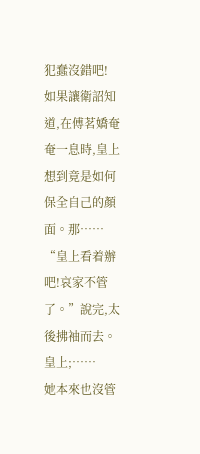犯蠢沒錯吧!
如果讓衛詔知道,在傅茗嬌奄奄一息時,皇上想到竟是如何保全自己的顏面。那……
“皇上看着辦吧!哀家不管了。”說完,太後拂袖而去。
皇上;……
她本來也沒管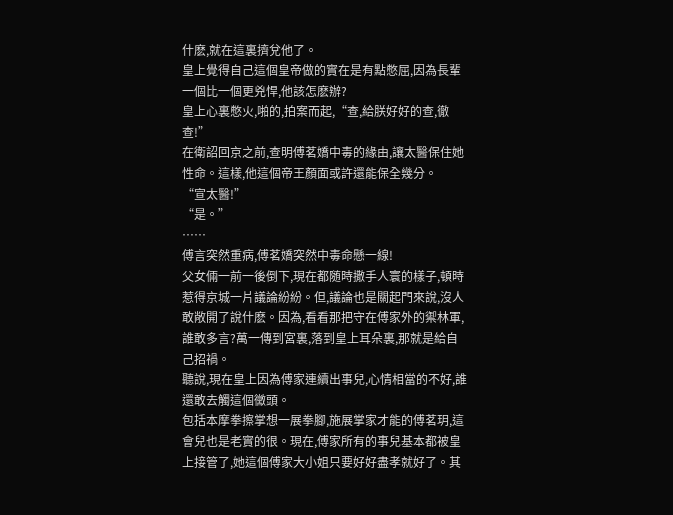什麽,就在這裏擠兌他了。
皇上覺得自己這個皇帝做的實在是有點憋屈,因為長輩一個比一個更兇悍,他該怎麽辦?
皇上心裏憋火,啪的,拍案而起,“查,給朕好好的查,徹查!”
在衛詔回京之前,查明傅茗嬌中毒的緣由,讓太醫保住她性命。這樣,他這個帝王顏面或許還能保全幾分。
“宣太醫!”
“是。”
……
傅言突然重病,傅茗嬌突然中毒命懸一線!
父女倆一前一後倒下,現在都随時撒手人寰的樣子,頓時惹得京城一片議論紛紛。但,議論也是關起門來說,沒人敢敞開了說什麽。因為,看看那把守在傅家外的禦林軍,誰敢多言?萬一傳到宮裏,落到皇上耳朵裏,那就是給自己招禍。
聽說,現在皇上因為傅家連續出事兒,心情相當的不好,誰還敢去觸這個黴頭。
包括本摩拳擦掌想一展拳腳,施展掌家才能的傅茗玥,這會兒也是老實的很。現在,傅家所有的事兒基本都被皇上接管了,她這個傅家大小姐只要好好盡孝就好了。其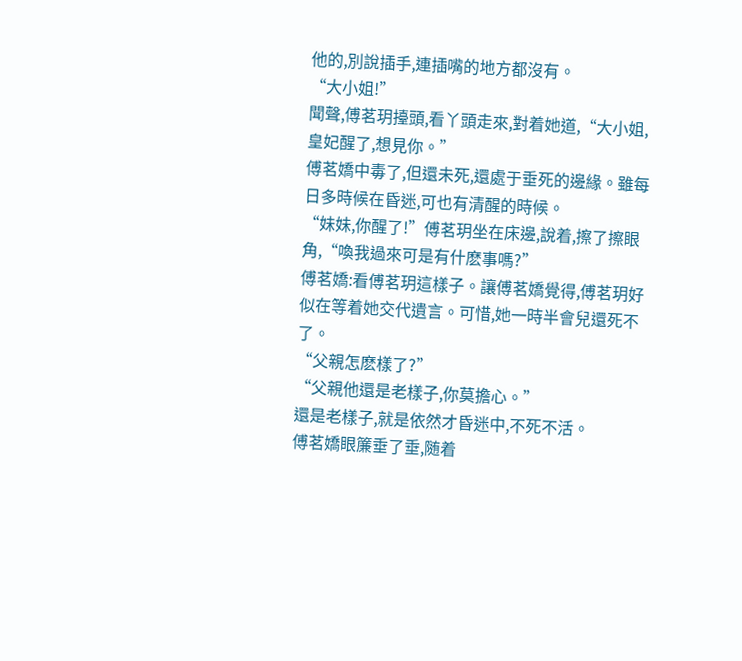他的,別說插手,連插嘴的地方都沒有。
“大小姐!”
聞聲,傅茗玥擡頭,看丫頭走來,對着她道,“大小姐,皇妃醒了,想見你。”
傅茗嬌中毒了,但還未死,還處于垂死的邊緣。雖每日多時候在昏迷,可也有清醒的時候。
“妹妹,你醒了!”傅茗玥坐在床邊,說着,擦了擦眼角,“喚我過來可是有什麽事嗎?”
傅茗嬌:看傅茗玥這樣子。讓傅茗嬌覺得,傅茗玥好似在等着她交代遺言。可惜,她一時半會兒還死不了。
“父親怎麽樣了?”
“父親他還是老樣子,你莫擔心。”
還是老樣子,就是依然才昏迷中,不死不活。
傅茗嬌眼簾垂了垂,随着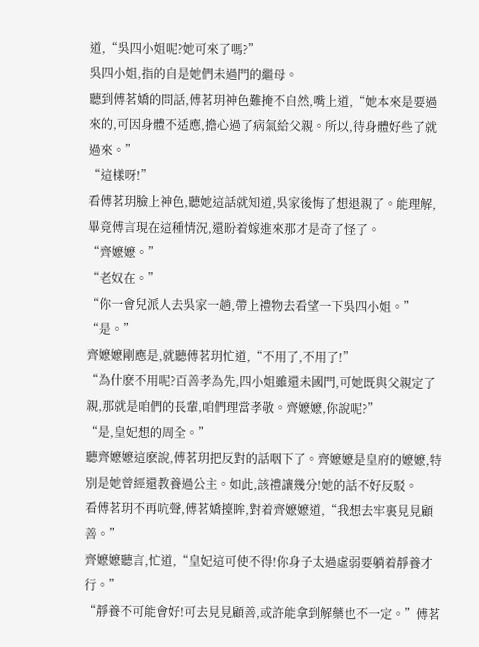道,“吳四小姐呢?她可來了嗎?”
吳四小姐,指的自是她們未過門的繼母。
聽到傅茗嬌的問話,傅茗玥神色難掩不自然,嘴上道,“她本來是要過來的,可因身體不适應,擔心過了病氣給父親。所以,待身體好些了就過來。”
“這樣呀!”
看傅茗玥臉上神色,聽她這話就知道,吳家後悔了想退親了。能理解,畢竟傅言現在這種情況,還盼着嫁進來那才是奇了怪了。
“齊嬷嬷。”
“老奴在。”
“你一會兒派人去吳家一趟,帶上禮物去看望一下吳四小姐。”
“是。”
齊嬷嬷剛應是,就聽傅茗玥忙道,“不用了,不用了!”
“為什麽不用呢?百善孝為先,四小姐雖還未國門,可她既與父親定了親,那就是咱們的長輩,咱們理當孝敬。齊嬷嬷,你說呢?”
“是,皇妃想的周全。”
聽齊嬷嬷這麽說,傅茗玥把反對的話咽下了。齊嬷嬷是皇府的嬷嬷,特別是她曾經還教養過公主。如此,該禮讓幾分!她的話不好反駁。
看傅茗玥不再吭聲,傅茗嬌擡眸,對着齊嬷嬷道,“我想去牢裏見見顧善。”
齊嬷嬷聽言,忙道,“皇妃這可使不得!你身子太過虛弱要躺着靜養才行。”
“靜養不可能會好!可去見見顧善,或許能拿到解藥也不一定。”傅茗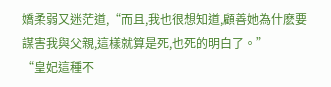嬌柔弱又迷茫道,“而且,我也很想知道,顧善她為什麽要謀害我與父親,這樣就算是死,也死的明白了。”
“皇妃這種不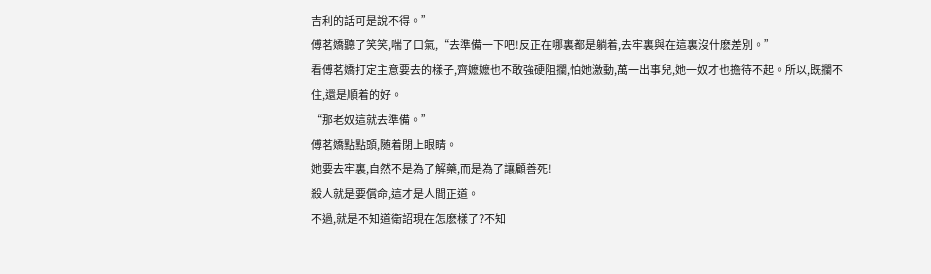吉利的話可是說不得。”
傅茗嬌聽了笑笑,喘了口氣,“去準備一下吧!反正在哪裏都是躺着,去牢裏與在這裏沒什麽差別。”
看傅茗嬌打定主意要去的樣子,齊嬷嬷也不敢強硬阻攔,怕她激動,萬一出事兒,她一奴才也擔待不起。所以,既攔不住,還是順着的好。
“那老奴這就去準備。”
傅茗嬌點點頭,随着閉上眼睛。
她要去牢裏,自然不是為了解藥,而是為了讓顧善死!
殺人就是要償命,這才是人間正道。
不過,就是不知道衛詔現在怎麽樣了?不知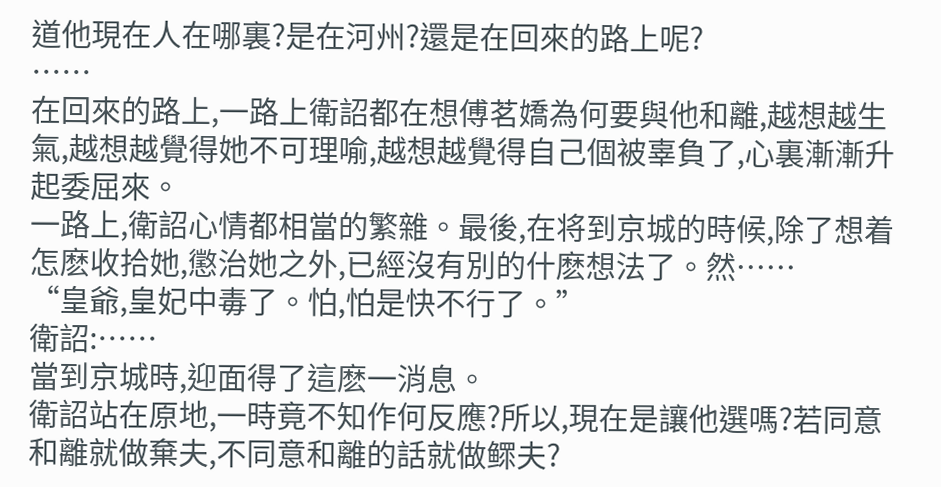道他現在人在哪裏?是在河州?還是在回來的路上呢?
……
在回來的路上,一路上衛詔都在想傅茗嬌為何要與他和離,越想越生氣,越想越覺得她不可理喻,越想越覺得自己個被辜負了,心裏漸漸升起委屈來。
一路上,衛詔心情都相當的繁雜。最後,在将到京城的時候,除了想着怎麽收拾她,懲治她之外,已經沒有別的什麽想法了。然……
“皇爺,皇妃中毒了。怕,怕是快不行了。”
衛詔:……
當到京城時,迎面得了這麽一消息。
衛詔站在原地,一時竟不知作何反應?所以,現在是讓他選嗎?若同意和離就做棄夫,不同意和離的話就做鳏夫?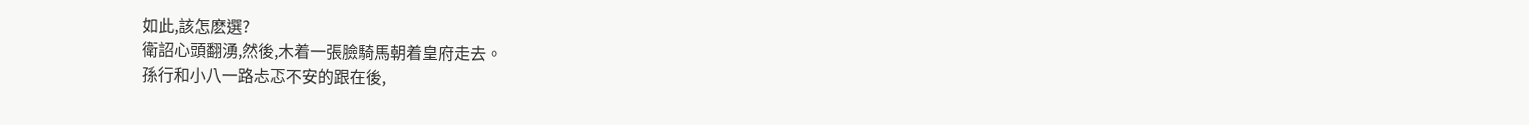如此,該怎麽選?
衛詔心頭翻湧,然後,木着一張臉騎馬朝着皇府走去。
孫行和小八一路忐忑不安的跟在後,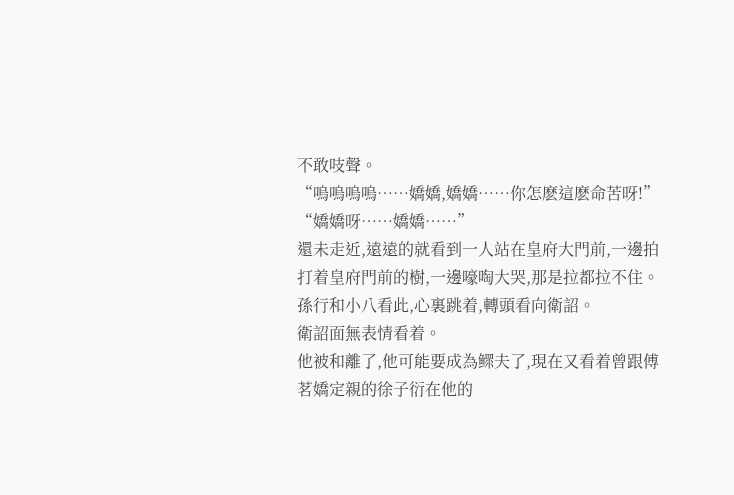不敢吱聲。
“嗚嗚嗚嗚……嬌嬌,嬌嬌……你怎麽這麽命苦呀!”
“嬌嬌呀……嬌嬌……”
還未走近,遠遠的就看到一人站在皇府大門前,一邊拍打着皇府門前的樹,一邊嚎啕大哭,那是拉都拉不住。
孫行和小八看此,心裏跳着,轉頭看向衛詔。
衛詔面無表情看着。
他被和離了,他可能要成為鳏夫了,現在又看着曾跟傅茗嬌定親的徐子衍在他的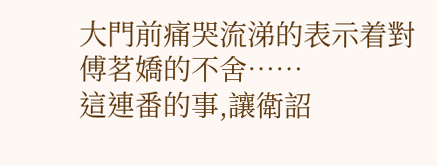大門前痛哭流涕的表示着對傅茗嬌的不舍……
這連番的事,讓衛詔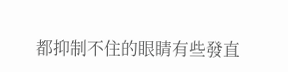都抑制不住的眼睛有些發直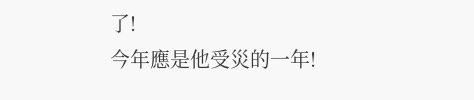了!
今年應是他受災的一年!